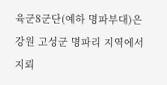육군8군단(예하 명파부대)은 강원 고성군 명파리 지역에서 지뢰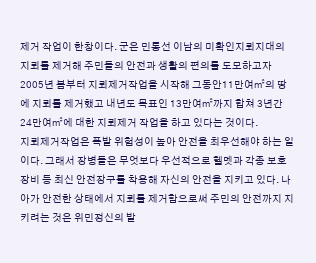제거 작업이 한창이다. 군은 민통선 이남의 미확인지뢰지대의 지뢰를 제거해 주민들의 안전과 생활의 편의를 도모하고자 2005년 봄부터 지뢰제거작업을 시작해 그동안11만여㎡의 땅에 지뢰를 제거했고 내년도 목표인 13만여㎡까지 합쳐 3년간 24만여㎡에 대한 지뢰제거 작업을 하고 있다는 것이다.
지뢰제거작업은 폭발 위험성이 높아 안전을 최우선해야 하는 일이다. 그래서 장병들은 무엇보다 우선적으로 헬멧과 각종 보호 장비 등 최신 안전장구를 착용해 자신의 안전을 지키고 있다. 나아가 안전한 상태에서 지뢰를 제거함으로써 주민의 안전까지 지키려는 것은 위민정신의 발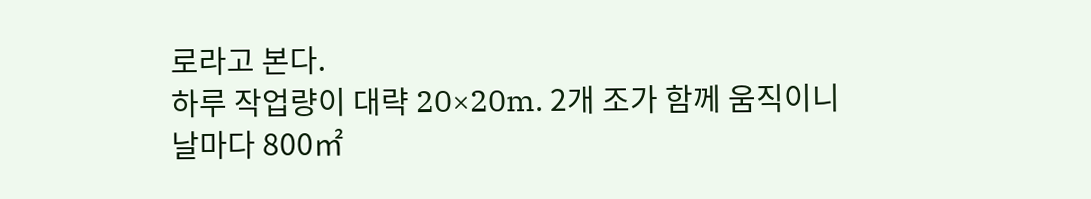로라고 본다.
하루 작업량이 대략 20×20m. 2개 조가 함께 움직이니 날마다 800㎡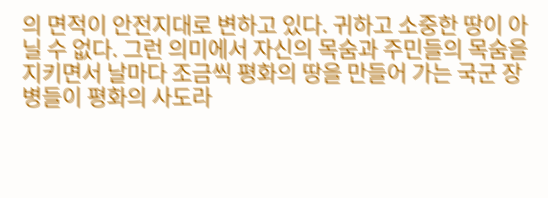의 면적이 안전지대로 변하고 있다. 귀하고 소중한 땅이 아닐 수 없다. 그런 의미에서 자신의 목숨과 주민들의 목숨을 지키면서 날마다 조금씩 평화의 땅을 만들어 가는 국군 장병들이 평화의 사도라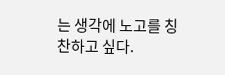는 생각에 노고를 칭찬하고 싶다.